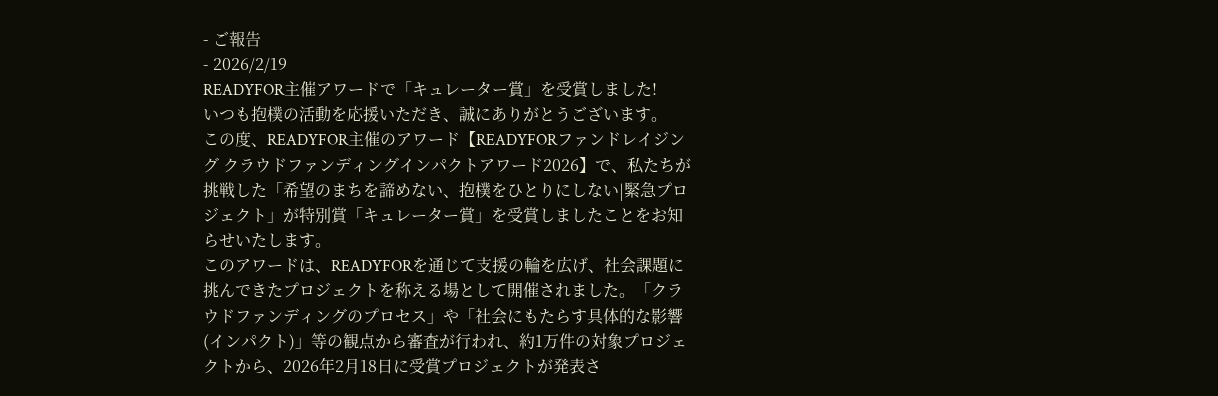- ご報告
- 2026/2/19
READYFOR主催アワードで「キュレーター賞」を受賞しました!
いつも抱樸の活動を応援いただき、誠にありがとうございます。
この度、READYFOR主催のアワード【READYFORファンドレイジング クラウドファンディングインパクトアワード2026】で、私たちが挑戦した「希望のまちを諦めない、抱樸をひとりにしない|緊急プロジェクト」が特別賞「キュレーター賞」を受賞しましたことをお知らせいたします。
このアワードは、READYFORを通じて支援の輪を広げ、社会課題に挑んできたプロジェクトを称える場として開催されました。「クラウドファンディングのプロセス」や「社会にもたらす具体的な影響(インパクト)」等の観点から審査が行われ、約1万件の対象プロジェクトから、2026年2月18日に受賞プロジェクトが発表さ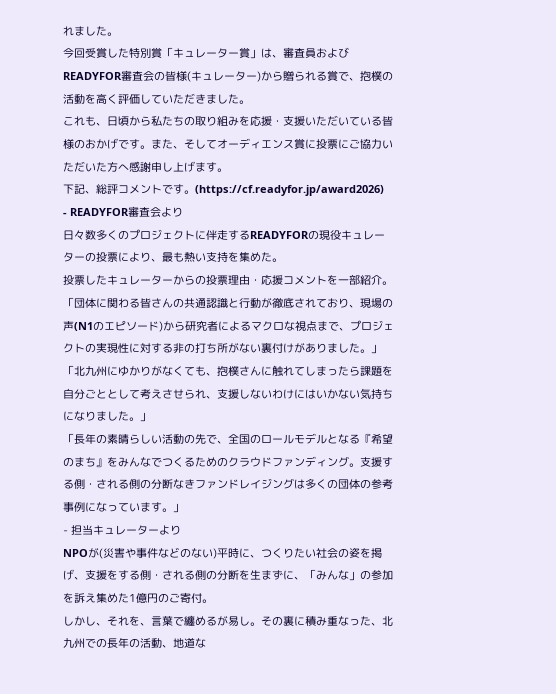れました。
今回受賞した特別賞「キュレーター賞」は、審査員およびREADYFOR審査会の皆様(キュレーター)から贈られる賞で、抱樸の活動を高く評価していただきました。
これも、日頃から私たちの取り組みを応援・支援いただいている皆様のおかげです。また、そしてオーディエンス賞に投票にご協力いただいた方へ感謝申し上げます。
下記、総評コメントです。(https://cf.readyfor.jp/award2026)
- READYFOR審査会より
日々数多くのプロジェクトに伴走するREADYFORの現役キュレーターの投票により、最も熱い支持を集めた。
投票したキュレーターからの投票理由・応援コメントを一部紹介。「団体に関わる皆さんの共通認識と行動が徹底されており、現場の声(N1のエピソード)から研究者によるマクロな視点まで、プロジェクトの実現性に対する非の打ち所がない裏付けがありました。」
「北九州にゆかりがなくても、抱樸さんに触れてしまったら課題を自分ごととして考えさせられ、支援しないわけにはいかない気持ちになりました。」
「長年の素晴らしい活動の先で、全国のロールモデルとなる『希望のまち』をみんなでつくるためのクラウドファンディング。支援する側・される側の分断なきファンドレイジングは多くの団体の参考事例になっています。」
- 担当キュレーターより
NPOが(災害や事件などのない)平時に、つくりたい社会の姿を掲げ、支援をする側・される側の分断を生まずに、「みんな」の参加を訴え集めた1億円のご寄付。
しかし、それを、言葉で纏めるが易し。その裏に積み重なった、北九州での長年の活動、地道な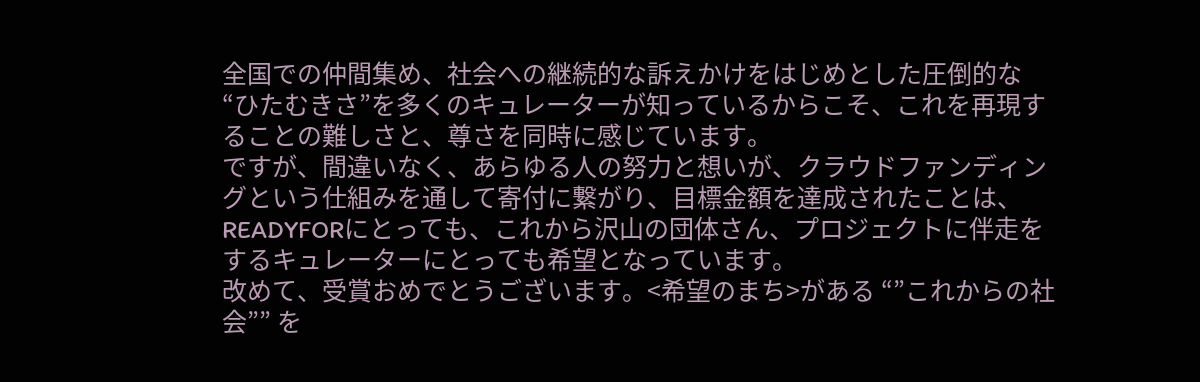全国での仲間集め、社会への継続的な訴えかけをはじめとした圧倒的な“ひたむきさ”を多くのキュレーターが知っているからこそ、これを再現することの難しさと、尊さを同時に感じています。
ですが、間違いなく、あらゆる人の努力と想いが、クラウドファンディングという仕組みを通して寄付に繋がり、目標金額を達成されたことは、READYFORにとっても、これから沢山の団体さん、プロジェクトに伴走をするキュレーターにとっても希望となっています。
改めて、受賞おめでとうございます。<希望のまち>がある “”これからの社会”” を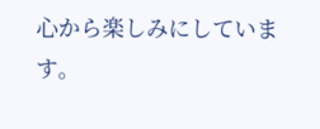心から楽しみにしています。